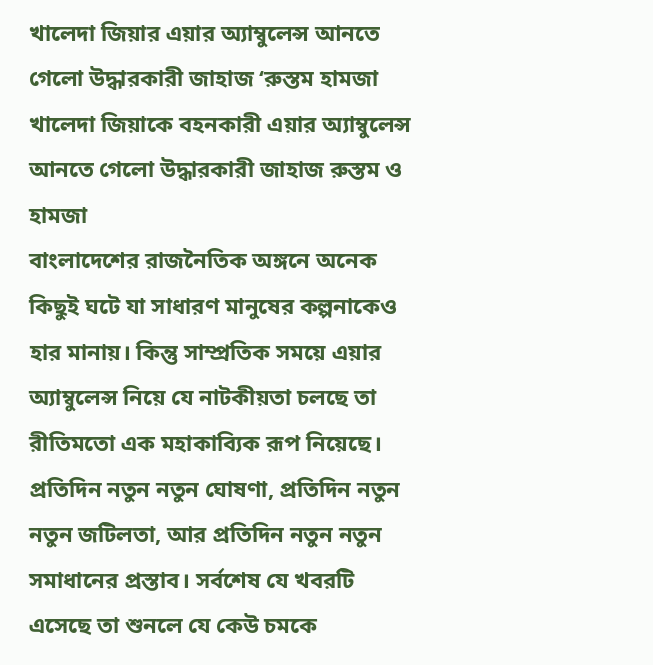খালেদা জিয়ার এয়ার অ্যাম্বুলেন্স আনতে গেলো উদ্ধারকারী জাহাজ ‘রুস্তম হামজা
খালেদা জিয়াকে বহনকারী এয়ার অ্যাম্বুলেন্স আনতে গেলো উদ্ধারকারী জাহাজ রুস্তম ও হামজা
বাংলাদেশের রাজনৈতিক অঙ্গনে অনেক কিছুই ঘটে যা সাধারণ মানুষের কল্পনাকেও হার মানায়। কিন্তু সাম্প্রতিক সময়ে এয়ার অ্যাম্বুলেন্স নিয়ে যে নাটকীয়তা চলছে তা রীতিমতো এক মহাকাব্যিক রূপ নিয়েছে। প্রতিদিন নতুন নতুন ঘোষণা, প্রতিদিন নতুন নতুন জটিলতা, আর প্রতিদিন নতুন নতুন সমাধানের প্রস্তাব। সর্বশেষ যে খবরটি এসেছে তা শুনলে যে কেউ চমকে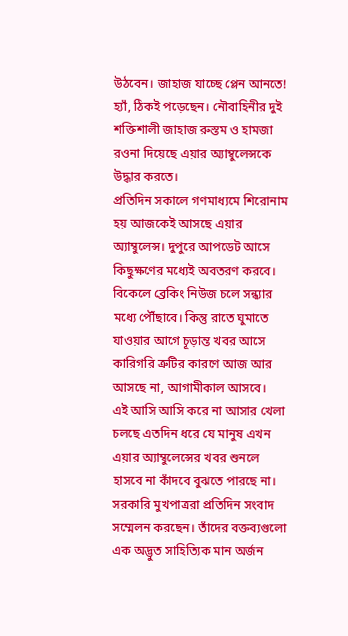উঠবেন। জাহাজ যাচ্ছে প্লেন আনতে! হ্যাঁ, ঠিকই পড়েছেন। নৌবাহিনীর দুই শক্তিশালী জাহাজ রুস্তম ও হামজা রওনা দিয়েছে এয়ার অ্যাম্বুলেন্সকে উদ্ধার করতে।
প্রতিদিন সকালে গণমাধ্যমে শিরোনাম হয় আজকেই আসছে এয়ার অ্যাম্বুলেন্স। দুপুরে আপডেট আসে কিছুক্ষণের মধ্যেই অবতরণ করবে। বিকেলে ব্রেকিং নিউজ চলে সন্ধ্যার মধ্যে পৌঁছাবে। কিন্তু রাতে ঘুমাতে যাওয়ার আগে চূড়ান্ত খবর আসে কারিগরি ত্রুটির কারণে আজ আর আসছে না, আগামীকাল আসবে।
এই আসি আসি করে না আসার খেলা চলছে এতদিন ধরে যে মানুষ এখন এয়ার অ্যাম্বুলেন্সের খবর শুনলে হাসবে না কাঁদবে বুঝতে পারছে না।
সরকারি মুখপাত্ররা প্রতিদিন সংবাদ সম্মেলন করছেন। তাঁদের বক্তব্যগুলো এক অদ্ভুত সাহিত্যিক মান অর্জন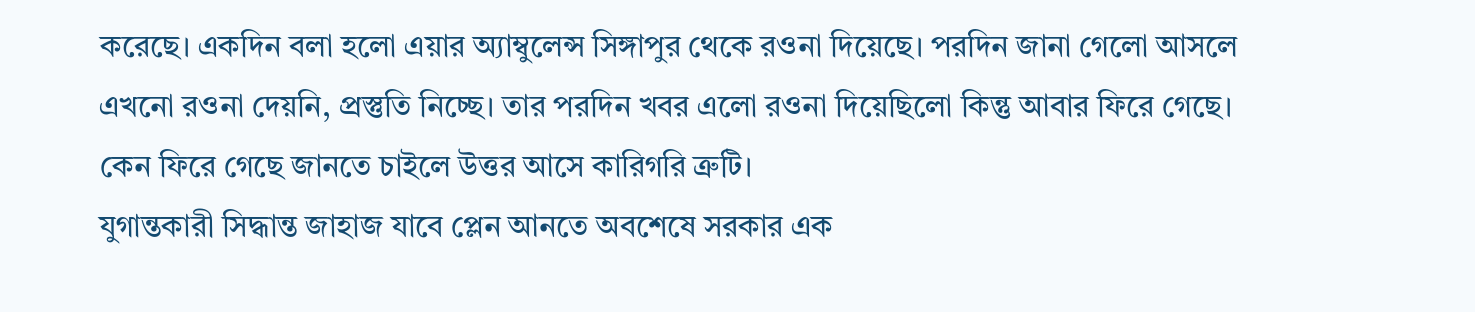করেছে। একদিন বলা হলো এয়ার অ্যাম্বুলেন্স সিঙ্গাপুর থেকে রওনা দিয়েছে। পরদিন জানা গেলো আসলে এখনো রওনা দেয়নি, প্রস্তুতি নিচ্ছে। তার পরদিন খবর এলো রওনা দিয়েছিলো কিন্তু আবার ফিরে গেছে। কেন ফিরে গেছে জানতে চাইলে উত্তর আসে কারিগরি ত্রুটি।
যুগান্তকারী সিদ্ধান্ত জাহাজ যাবে প্লেন আনতে অবশেষে সরকার এক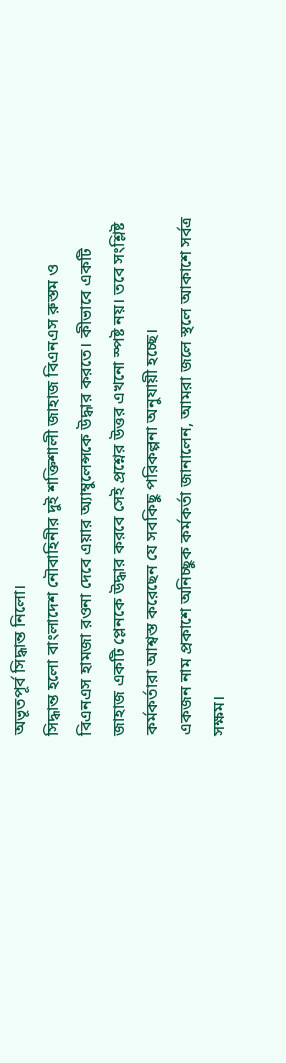অভূতপূর্ব সিদ্ধান্ত নিলো।
সিদ্ধান্ত হলো বাংলাদেশ নৌবাহিনীর দুই শক্তিশালী জাহাজ বিএনএস রুস্তম ও বিএনএস হামজা রওনা দেবে এয়ার অ্যাম্বুলেন্সকে উদ্ধার করতে। কীভাবে একটি জাহাজ একটি প্লেনকে উদ্ধার করবে সেই প্রশ্নের উত্তর এখনো স্পষ্ট নয়। তবে সংশ্লিষ্ট কর্মকর্তারা আশ্বস্ত করেছেন যে সবকিছু পরিকল্পনা অনুযায়ী হচ্ছে।
একজন নাম প্রকাশে অনিচ্ছুক কর্মকর্তা জানালেন, আমরা জলে স্থলে আকাশে সর্বত্র সক্ষম।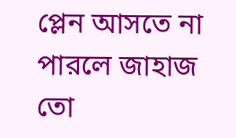প্লেন আসতে না পারলে জাহাজ তো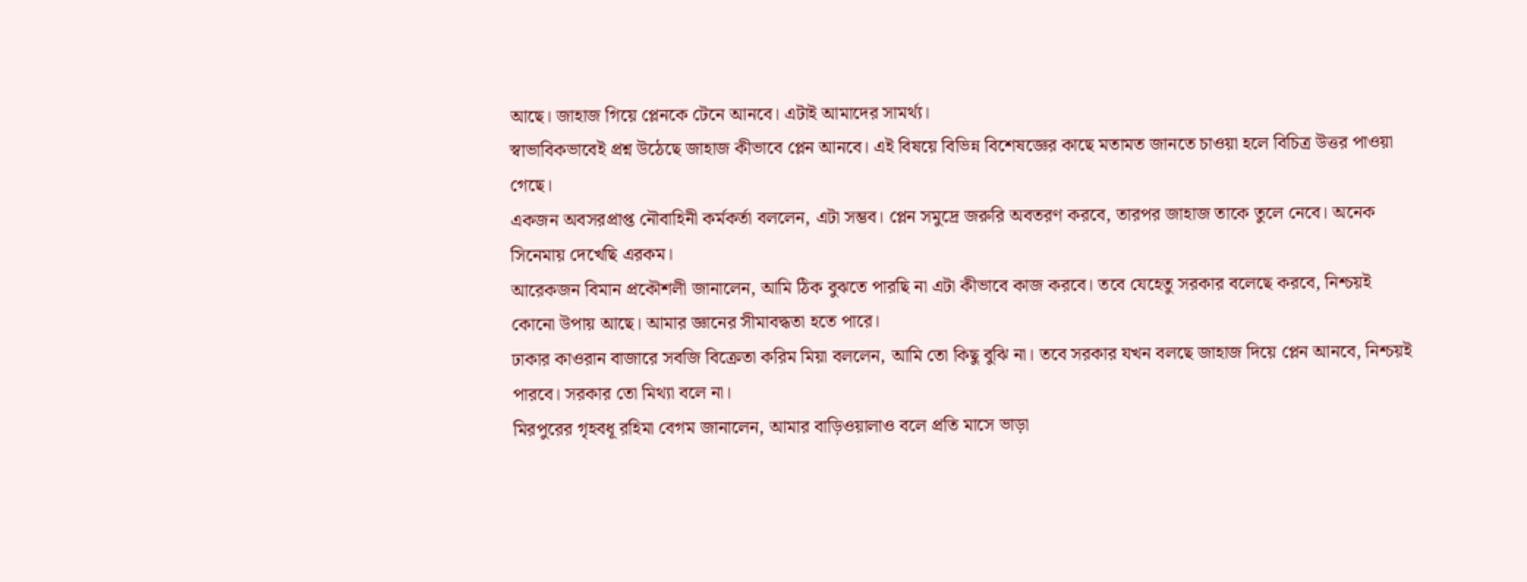আছে। জাহাজ গিয়ে প্লেনকে টেনে আনবে। এটাই আমাদের সামর্থ্য।
স্বাভাবিকভাবেই প্রশ্ন উঠেছে জাহাজ কীভাবে প্লেন আনবে। এই বিষয়ে বিভিন্ন বিশেষজ্ঞের কাছে মতামত জানতে চাওয়া হলে বিচিত্র উত্তর পাওয়া গেছে।
একজন অবসরপ্রাপ্ত নৌবাহিনী কর্মকর্তা বললেন, এটা সম্ভব। প্লেন সমুদ্রে জরুরি অবতরণ করবে, তারপর জাহাজ তাকে তুলে নেবে। অনেক সিনেমায় দেখেছি এরকম।
আরেকজন বিমান প্রকৌশলী জানালেন, আমি ঠিক বুঝতে পারছি না এটা কীভাবে কাজ করবে। তবে যেহেতু সরকার বলেছে করবে, নিশ্চয়ই কোনো উপায় আছে। আমার জ্ঞানের সীমাবদ্ধতা হতে পারে।
ঢাকার কাওরান বাজারে সবজি বিক্রেতা করিম মিয়া বললেন, আমি তো কিছু বুঝি না। তবে সরকার যখন বলছে জাহাজ দিয়ে প্লেন আনবে, নিশ্চয়ই পারবে। সরকার তো মিথ্যা বলে না।
মিরপুরের গৃহবধূ রহিমা বেগম জানালেন, আমার বাড়িওয়ালাও বলে প্রতি মাসে ভাড়া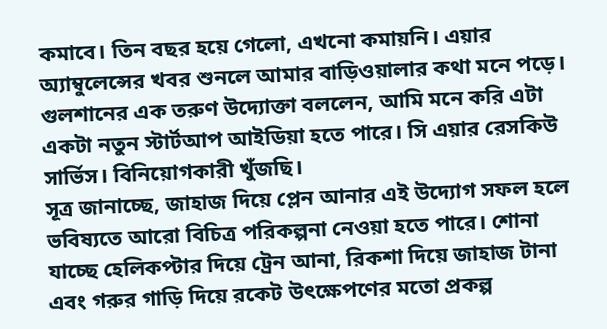কমাবে। তিন বছর হয়ে গেলো, এখনো কমায়নি। এয়ার অ্যাম্বুলেন্সের খবর শুনলে আমার বাড়িওয়ালার কথা মনে পড়ে।
গুলশানের এক তরুণ উদ্যোক্তা বললেন, আমি মনে করি এটা একটা নতুন স্টার্টআপ আইডিয়া হতে পারে। সি এয়ার রেসকিউ সার্ভিস। বিনিয়োগকারী খুঁজছি।
সূত্র জানাচ্ছে, জাহাজ দিয়ে প্লেন আনার এই উদ্যোগ সফল হলে ভবিষ্যতে আরো বিচিত্র পরিকল্পনা নেওয়া হতে পারে। শোনা যাচ্ছে হেলিকপ্টার দিয়ে ট্রেন আনা, রিকশা দিয়ে জাহাজ টানা এবং গরুর গাড়ি দিয়ে রকেট উৎক্ষেপণের মতো প্রকল্প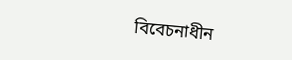বিবেচনাধীন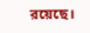রয়েছে।